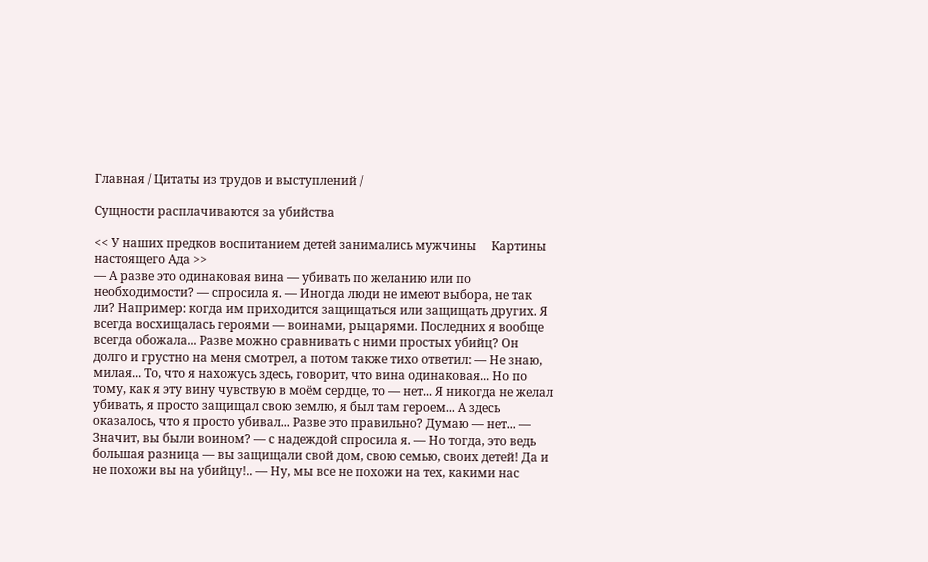Главная / Цитаты из трудов и выступлений /

Сущности расплачиваются за убийства

<< У наших предков воспитанием детей занимались мужчины     Картины настоящего Ада >>
— А разве это одинаковая вина — убивать по желанию или по необходимости? — спросила я. — Иногда люди не имеют выбора, не так ли? Например: когда им приходится защищаться или защищать других. Я всегда восхищалась героями — воинами, рыцарями. Последних я вообще всегда обожала... Разве можно сравнивать с ними простых убийц? Он долго и грустно на меня смотрел, а потом также тихо ответил: — Не знаю, милая... То, что я нахожусь здесь, говорит, что вина одинаковая... Но по тому, как я эту вину чувствую в моём сердце, то — нет... Я никогда не желал убивать, я просто защищал свою землю, я был там героем... А здесь оказалось, что я просто убивал... Разве это правильно? Думаю — нет... — Значит, вы были воином? — с надеждой спросила я. — Но тогда, это ведь большая разница — вы защищали свой дом, свою семью, своих детей! Да и не похожи вы на убийцу!.. — Ну, мы все не похожи на тех, какими нас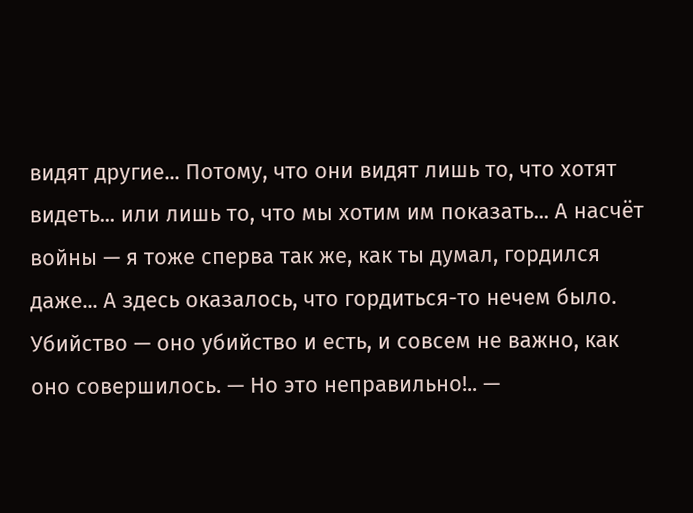видят другие... Потому, что они видят лишь то, что хотят видеть... или лишь то, что мы хотим им показать... А насчёт войны — я тоже сперва так же, как ты думал, гордился даже... А здесь оказалось, что гордиться-то нечем было. Убийство — оно убийство и есть, и совсем не важно, как оно совершилось. — Но это неправильно!.. —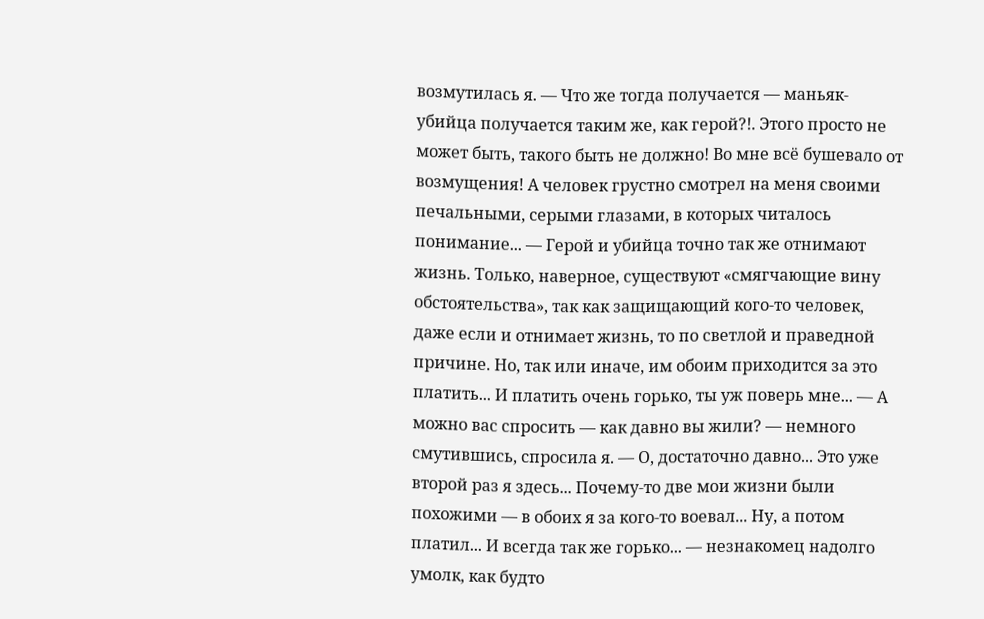возмутилась я. — Что же тогда получается — маньяк-убийца получается таким же, как герой?!. Этого просто не может быть, такого быть не должно! Во мне всё бушевало от возмущения! А человек грустно смотрел на меня своими печальными, серыми глазами, в которых читалось понимание... — Герой и убийца точно так же отнимают жизнь. Только, наверное, существуют «смягчающие вину обстоятельства», так как защищающий кого-то человек, даже если и отнимает жизнь, то по светлой и праведной причине. Но, так или иначе, им обоим приходится за это платить... И платить очень горько, ты уж поверь мне... — А можно вас спросить — как давно вы жили? — немного смутившись, спросила я. — О, достаточно давно... Это уже второй раз я здесь... Почему-то две мои жизни были похожими — в обоих я за кого-то воевал... Ну, а потом платил... И всегда так же горько... — незнакомец надолго умолк, как будто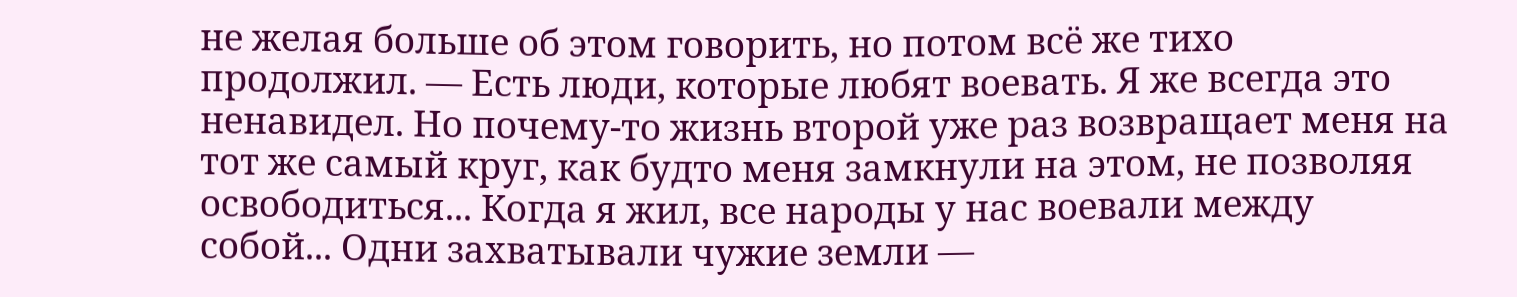не желая больше об этом говорить, но потом всё же тихо продолжил. — Есть люди, которые любят воевать. Я же всегда это ненавидел. Но почему-то жизнь второй уже раз возвращает меня на тот же самый круг, как будто меня замкнули на этом, не позволяя освободиться... Когда я жил, все народы у нас воевали между собой... Одни захватывали чужие земли —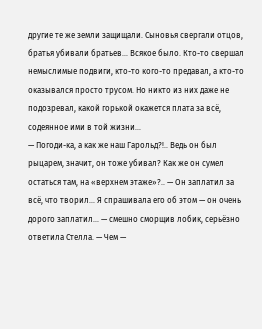другие те же земли защищали. Сыновья свергали отцов, братья убивали братьев... Всякое было. Кто-то свершал немыслимые подвиги, кто-то кого-то предавал, а кто-то оказывался просто трусом. Но никто из них даже не подозревал, какой горькой окажется плата за всё, содеянное ими в той жизни...
— Погоди-ка, а как же наш Гарольд?!.. Ведь он был рыцарем, значит, он тоже убивал? Как же он сумел остаться там, на «верхнем этаже»?.. — Он заплатил за всё, что творил... Я спрашивала его об этом — он очень дорого заплатил... — смешно сморщив лобик, серьёзно ответила Стелла. — Чем —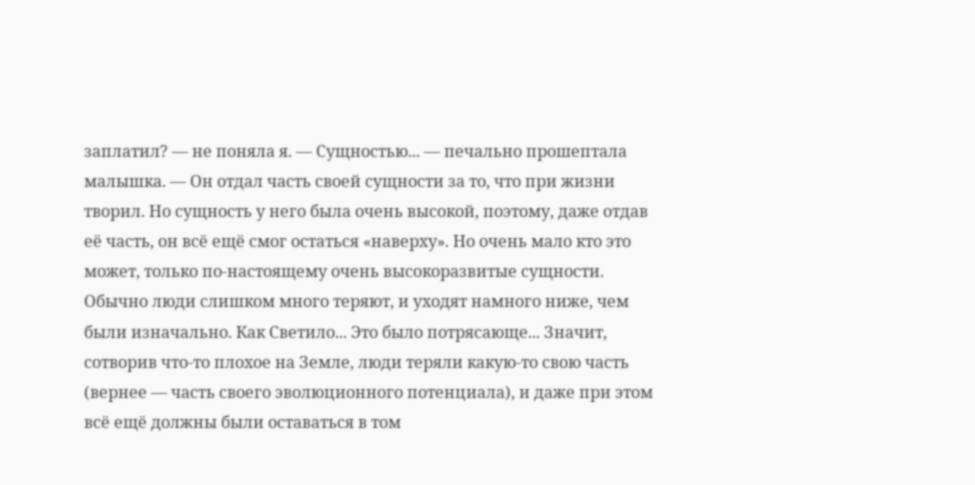заплатил? — не поняла я. — Сущностью... — печально прошептала малышка. — Он отдал часть своей сущности за то, что при жизни творил. Но сущность у него была очень высокой, поэтому, даже отдав её часть, он всё ещё смог остаться «наверху». Но очень мало кто это может, только по-настоящему очень высокоразвитые сущности. Обычно люди слишком много теряют, и уходят намного ниже, чем были изначально. Как Светило... Это было потрясающе... Значит, сотворив что-то плохое на Земле, люди теряли какую-то свою часть (вернее — часть своего эволюционного потенциала), и даже при этом всё ещё должны были оставаться в том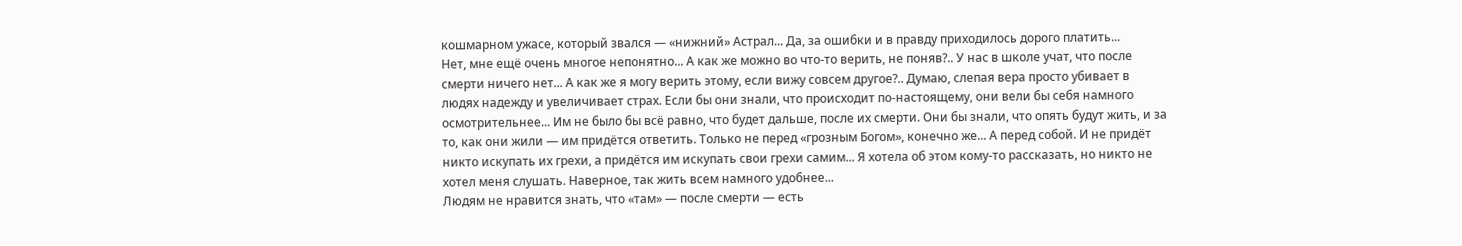кошмарном ужасе, который звался — «нижний» Астрал... Да, за ошибки и в правду приходилось дорого платить...
Нет, мне ещё очень многое непонятно... А как же можно во что-то верить, не поняв?.. У нас в школе учат, что после смерти ничего нет... А как же я могу верить этому, если вижу совсем другое?.. Думаю, слепая вера просто убивает в людях надежду и увеличивает страх. Если бы они знали, что происходит по-настоящему, они вели бы себя намного осмотрительнее... Им не было бы всё равно, что будет дальше, после их смерти. Они бы знали, что опять будут жить, и за то, как они жили — им придётся ответить. Только не перед «грозным Богом», конечно же... А перед собой. И не придёт никто искупать их грехи, а придётся им искупать свои грехи самим... Я хотела об этом кому-то рассказать, но никто не хотел меня слушать. Наверное, так жить всем намного удобнее...
Людям не нравится знать, что «там» — после смерти — есть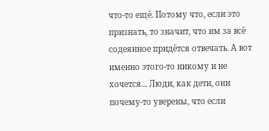что-то ещё. Потому что, если это признать, то значит, что им за всё содеянное придётся отвечать. А вот именно этого-то никому и не хочется... Люди, как дети, они почему-то уверены, что если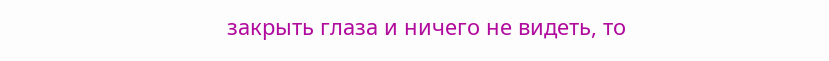закрыть глаза и ничего не видеть, то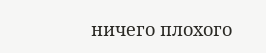ничего плохого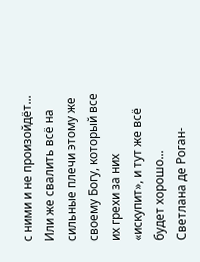с ними и не произойдёт... Или же свалить всё на сильные плечи этому же своему Богу, который все их грехи за них «искупит», и тут же всё будет хорошо...
Светлана де Роган-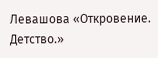Левашова «Откровение. Детство.»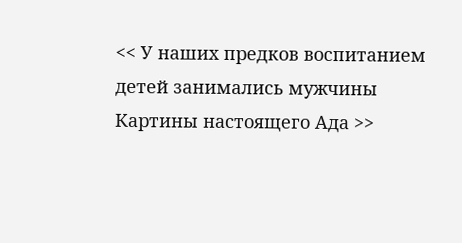<< У наших предков воспитанием детей занимались мужчины     Картины настоящего Ада >>